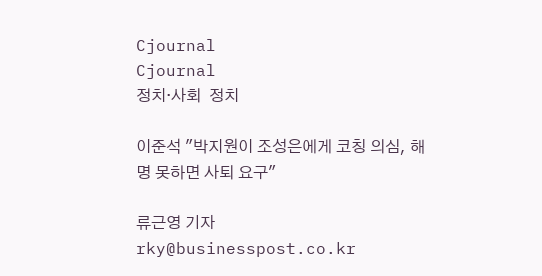Cjournal
Cjournal
정치·사회  정치

이준석 "박지원이 조성은에게 코칭 의심, 해명 못하면 사퇴 요구"

류근영 기자 rky@businesspost.co.kr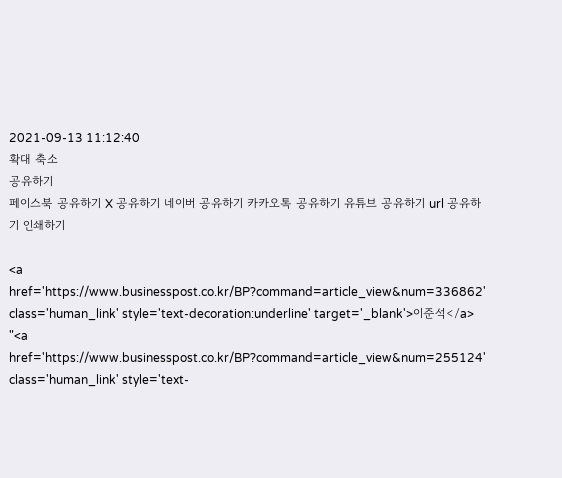2021-09-13 11:12:40
확대 축소
공유하기
페이스북 공유하기 X 공유하기 네이버 공유하기 카카오톡 공유하기 유튜브 공유하기 url 공유하기 인쇄하기

<a href='https://www.businesspost.co.kr/BP?command=article_view&num=336862' class='human_link' style='text-decoration:underline' target='_blank'>이준석</a> "<a href='https://www.businesspost.co.kr/BP?command=article_view&num=255124' class='human_link' style='text-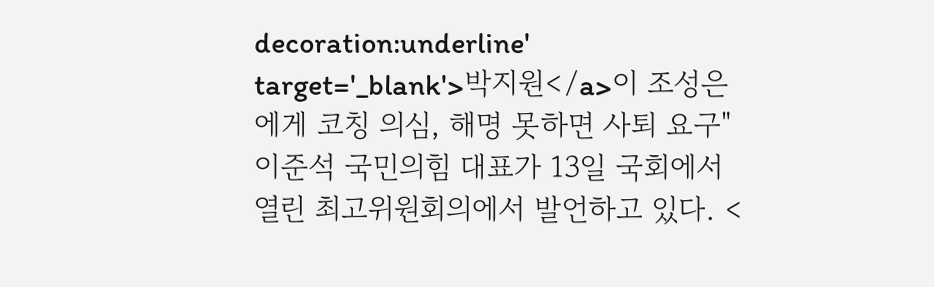decoration:underline' target='_blank'>박지원</a>이 조성은에게 코칭 의심, 해명 못하면 사퇴 요구"
이준석 국민의힘 대표가 13일 국회에서 열린 최고위원회의에서 발언하고 있다. <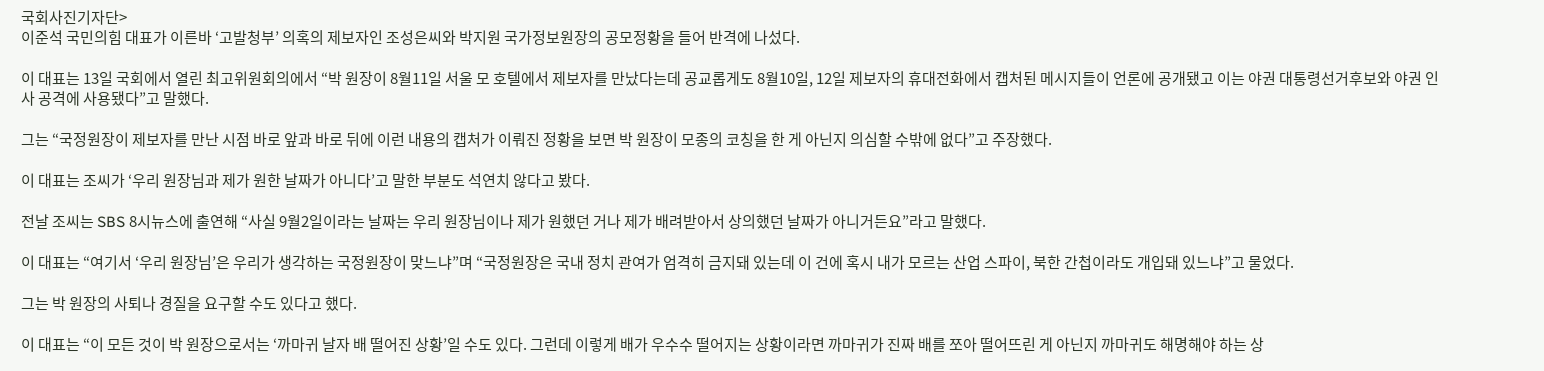국회사진기자단>
이준석 국민의힘 대표가 이른바 ‘고발청부’ 의혹의 제보자인 조성은씨와 박지원 국가정보원장의 공모정황을 들어 반격에 나섰다.

이 대표는 13일 국회에서 열린 최고위원회의에서 “박 원장이 8월11일 서울 모 호텔에서 제보자를 만났다는데 공교롭게도 8월10일, 12일 제보자의 휴대전화에서 캡처된 메시지들이 언론에 공개됐고 이는 야권 대통령선거후보와 야권 인사 공격에 사용됐다”고 말했다.

그는 “국정원장이 제보자를 만난 시점 바로 앞과 바로 뒤에 이런 내용의 캡처가 이뤄진 정황을 보면 박 원장이 모종의 코칭을 한 게 아닌지 의심할 수밖에 없다”고 주장했다.

이 대표는 조씨가 ‘우리 원장님과 제가 원한 날짜가 아니다’고 말한 부분도 석연치 않다고 봤다.

전날 조씨는 SBS 8시뉴스에 출연해 “사실 9월2일이라는 날짜는 우리 원장님이나 제가 원했던 거나 제가 배려받아서 상의했던 날짜가 아니거든요”라고 말했다.

이 대표는 “여기서 ‘우리 원장님’은 우리가 생각하는 국정원장이 맞느냐”며 “국정원장은 국내 정치 관여가 엄격히 금지돼 있는데 이 건에 혹시 내가 모르는 산업 스파이, 북한 간첩이라도 개입돼 있느냐”고 물었다.

그는 박 원장의 사퇴나 경질을 요구할 수도 있다고 했다.

이 대표는 “이 모든 것이 박 원장으로서는 ‘까마귀 날자 배 떨어진 상황’일 수도 있다. 그런데 이렇게 배가 우수수 떨어지는 상황이라면 까마귀가 진짜 배를 쪼아 떨어뜨린 게 아닌지 까마귀도 해명해야 하는 상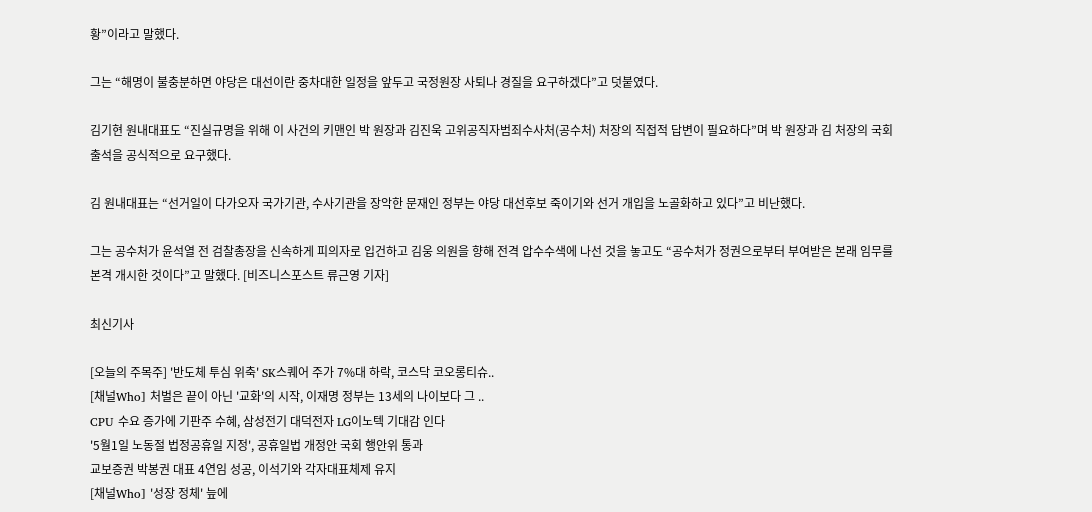황”이라고 말했다.

그는 “해명이 불충분하면 야당은 대선이란 중차대한 일정을 앞두고 국정원장 사퇴나 경질을 요구하겠다”고 덧붙였다.

김기현 원내대표도 “진실규명을 위해 이 사건의 키맨인 박 원장과 김진욱 고위공직자범죄수사처(공수처) 처장의 직접적 답변이 필요하다”며 박 원장과 김 처장의 국회 출석을 공식적으로 요구했다.

김 원내대표는 “선거일이 다가오자 국가기관, 수사기관을 장악한 문재인 정부는 야당 대선후보 죽이기와 선거 개입을 노골화하고 있다”고 비난했다.

그는 공수처가 윤석열 전 검찰총장을 신속하게 피의자로 입건하고 김웅 의원을 향해 전격 압수수색에 나선 것을 놓고도 “공수처가 정권으로부터 부여받은 본래 임무를 본격 개시한 것이다”고 말했다. [비즈니스포스트 류근영 기자]

최신기사

[오늘의 주목주] '반도체 투심 위축' SK스퀘어 주가 7%대 하락, 코스닥 코오롱티슈..
[채널Who] 처벌은 끝이 아닌 '교화'의 시작, 이재명 정부는 13세의 나이보다 그 ..
CPU 수요 증가에 기판주 수혜, 삼성전기 대덕전자 LG이노텍 기대감 인다
'5월1일 노동절 법정공휴일 지정', 공휴일법 개정안 국회 행안위 통과
교보증권 박봉권 대표 4연임 성공, 이석기와 각자대표체제 유지
[채널Who] '성장 정체' 늪에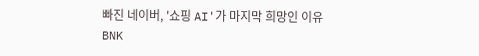빠진 네이버, '쇼핑 AI'가 마지막 희망인 이유
BNK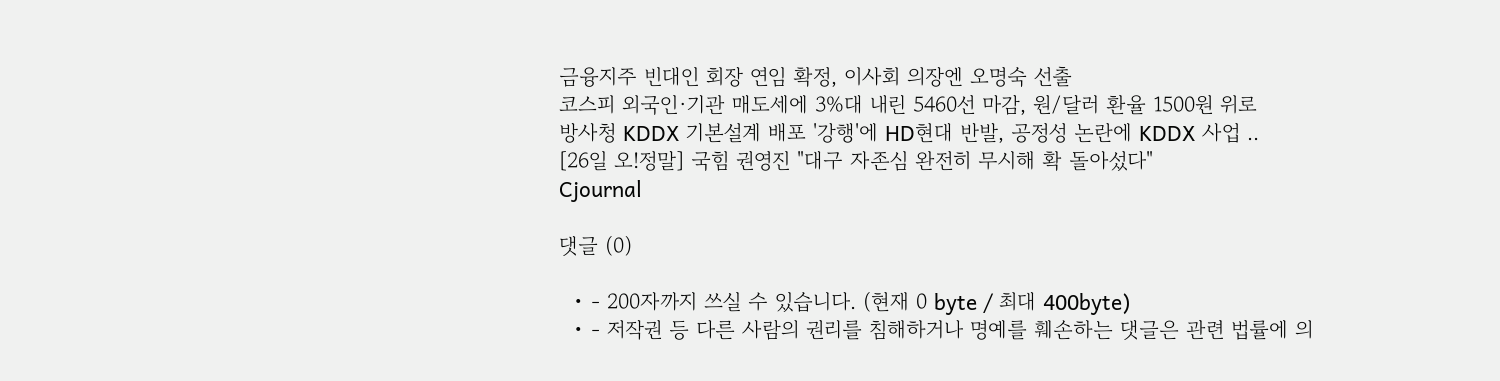금융지주 빈대인 회장 연임 확정, 이사회 의장엔 오명숙 선출
코스피 외국인·기관 매도세에 3%대 내린 5460선 마감, 원/달러 환율 1500원 위로
방사청 KDDX 기본설계 배포 '강행'에 HD현대 반발, 공정성 논란에 KDDX 사업 ..
[26일 오!정말] 국힘 권영진 "대구 자존심 완전히 무시해 확 돌아섰다"
Cjournal

댓글 (0)

  • - 200자까지 쓰실 수 있습니다. (현재 0 byte / 최대 400byte)
  • - 저작권 등 다른 사람의 권리를 침해하거나 명예를 훼손하는 댓글은 관련 법률에 의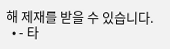해 제재를 받을 수 있습니다.
  • - 타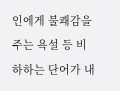인에게 불쾌감을 주는 욕설 등 비하하는 단어가 내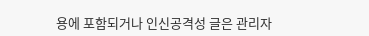용에 포함되거나 인신공격성 글은 관리자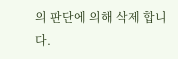의 판단에 의해 삭제 합니다.